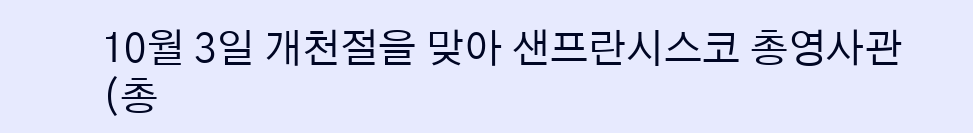10월 3일 개천절을 맞아 샌프란시스코 총영사관(총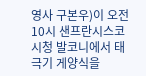영사 구본우)이 오전 10시 샌프란시스코 시청 발코니에서 태극기 게양식을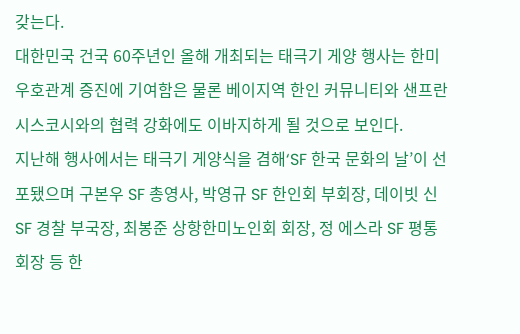갖는다.
대한민국 건국 60주년인 올해 개최되는 태극기 게양 행사는 한미 우호관계 증진에 기여함은 물론 베이지역 한인 커뮤니티와 샌프란시스코시와의 협력 강화에도 이바지하게 될 것으로 보인다.
지난해 행사에서는 태극기 게양식을 겸해‘SF 한국 문화의 날’이 선포됐으며 구본우 SF 총영사, 박영규 SF 한인회 부회장, 데이빗 신 SF 경찰 부국장, 최봉준 상항한미노인회 회장, 정 에스라 SF 평통회장 등 한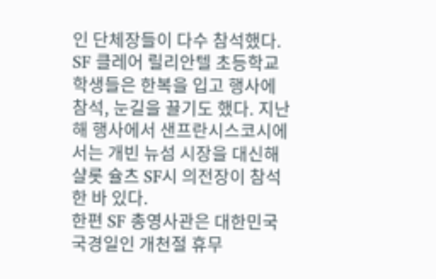인 단체장들이 다수 참석했다. SF 클레어 릴리안텔 초등학교 학생들은 한복을 입고 행사에 참석, 눈길을 끌기도 했다. 지난해 행사에서 샌프란시스코시에서는 개빈 뉴섬 시장을 대신해 샬롯 슐츠 SF시 의전장이 참석한 바 있다.
한편 SF 총영사관은 대한민국 국경일인 개천절 휴무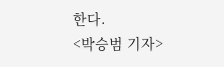한다.
<박승범 기자>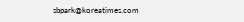sbpark@koreatimes.com